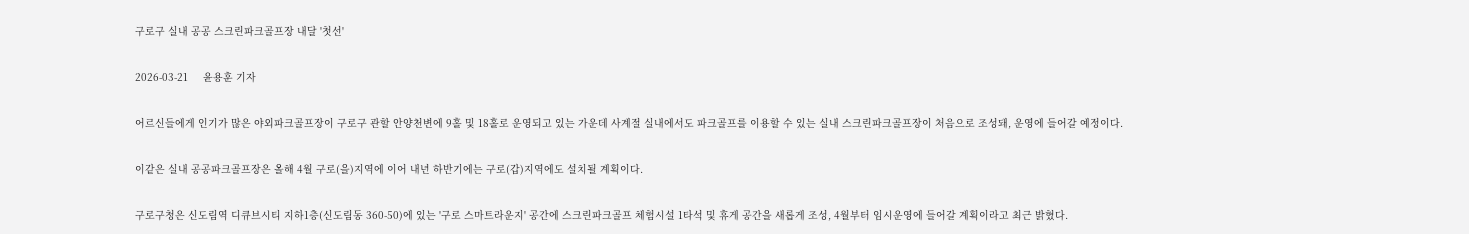구로구 실내 공공 스크린파크골프장 내달 '첫선'

2026-03-21     윤용훈 기자

어르신들에게 인기가 많은 야외파크골프장이 구로구 관할 안양천변에 9홀 및 18홀로 운영되고 있는 가운데 사계절 실내에서도 파크골프를 이용할 수 있는 실내 스크린파크골프장이 처음으로 조성돼, 운영에 들어갈 예정이다.

이같은 실내 공공파크골프장은 올해 4월 구로(을)지역에 이어 내년 하반기에는 구로(갑)지역에도 설치될 계획이다.

구로구청은 신도림역 디큐브시티 지하1층(신도림동 360-50)에 있는 '구로 스마트라운지' 공간에 스크린파크골프 체험시설 1타석 및 휴게 공간을 새롭게 조성, 4월부터 임시운영에 들어갈 계획이라고 최근 밝혔다.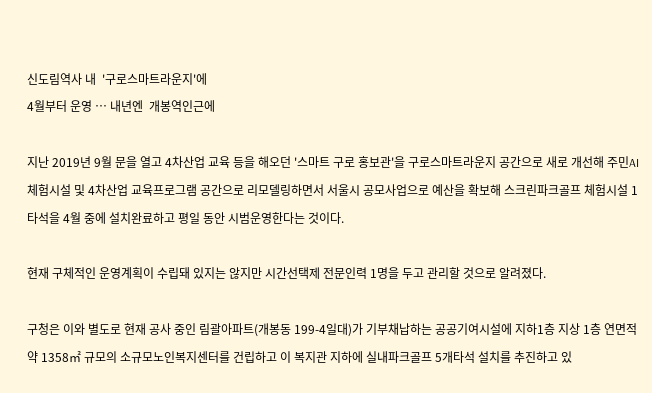신도림역사 내  '구로스마트라운지'에
4월부터 운영 … 내년엔  개봉역인근에

지난 2019년 9월 문을 열고 4차산업 교육 등을 해오던 '스마트 구로 홍보관'을 구로스마트라운지 공간으로 새로 개선해 주민AI 체험시설 및 4차산업 교육프로그램 공간으로 리모델링하면서 서울시 공모사업으로 예산을 확보해 스크린파크골프 체험시설 1타석을 4월 중에 설치완료하고 평일 동안 시범운영한다는 것이다.

현재 구체적인 운영계획이 수립돼 있지는 않지만 시간선택제 전문인력 1명을 두고 관리할 것으로 알려졌다.

구청은 이와 별도로 현재 공사 중인 림괄아파트(개봉동 199-4일대)가 기부채납하는 공공기여시설에 지하1층 지상 1층 연면적 약 1358㎡ 규모의 소규모노인복지센터를 건립하고 이 복지관 지하에 실내파크골프 5개타석 설치를 추진하고 있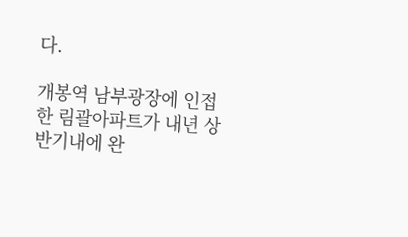다.

개봉역 남부광장에 인접한 림괄아파트가 내년 상반기내에 완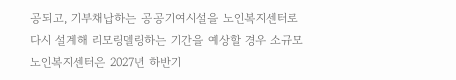공되고, 기부채납하는 공공기여시설을 노인복지센터로 다시 설계해 리모링델링하는 기간을 예상할 경우 소규모노인복지센터은 2027년 하반기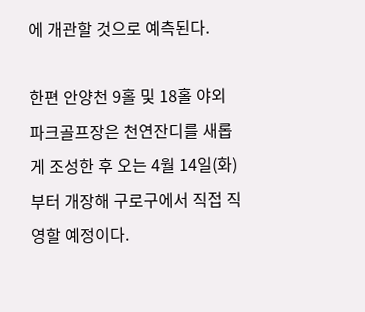에 개관할 것으로 예측된다.

한편 안양천 9홀 및 18홀 야외파크골프장은 천연잔디를 새롭게 조성한 후 오는 4월 14일(화)부터 개장해 구로구에서 직접 직영할 예정이다.